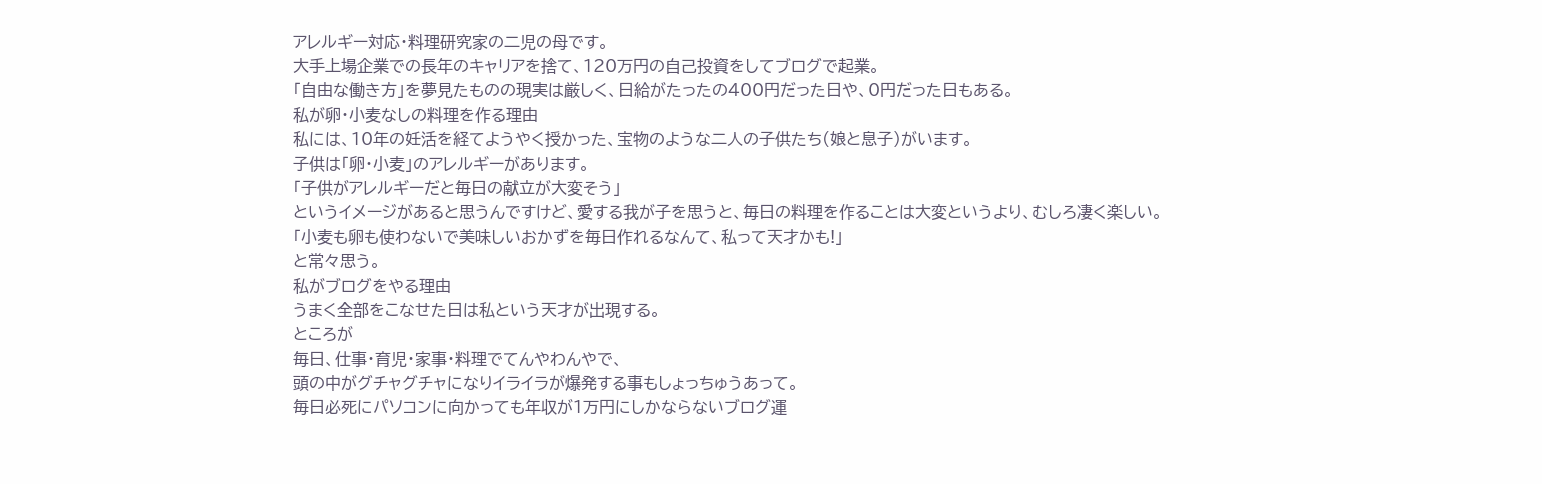アレルギー対応・料理研究家の二児の母です。
大手上場企業での長年のキャリアを捨て、120万円の自己投資をしてブログで起業。
「自由な働き方」を夢見たものの現実は厳しく、日給がたったの400円だった日や、0円だった日もある。
私が卵・小麦なしの料理を作る理由
私には、10年の妊活を経てようやく授かった、宝物のような二人の子供たち(娘と息子)がいます。
子供は「卵・小麦」のアレルギーがあります。
「子供がアレルギーだと毎日の献立が大変そう」
というイメージがあると思うんですけど、愛する我が子を思うと、毎日の料理を作ることは大変というより、むしろ凄く楽しい。
「小麦も卵も使わないで美味しいおかずを毎日作れるなんて、私って天才かも!」
と常々思う。
私がブログをやる理由
うまく全部をこなせた日は私という天才が出現する。
ところが
毎日、仕事・育児・家事・料理でてんやわんやで、
頭の中がグチャグチャになりイライラが爆発する事もしょっちゅうあって。
毎日必死にパソコンに向かっても年収が1万円にしかならないブログ運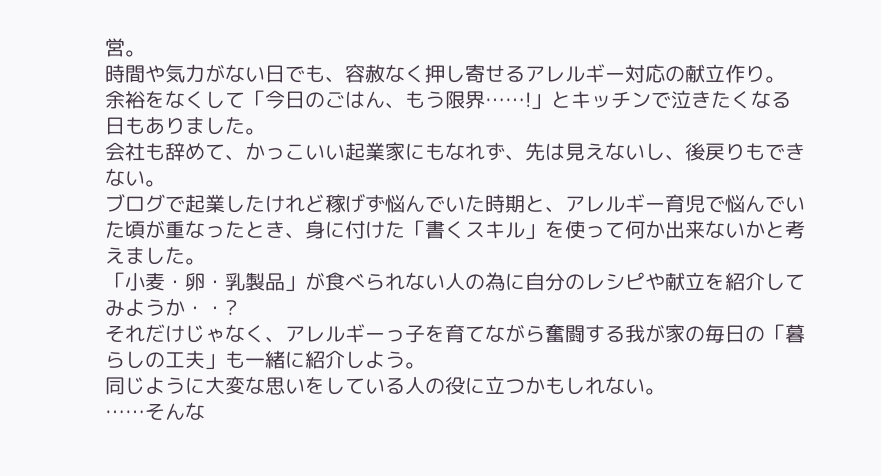営。
時間や気力がない日でも、容赦なく押し寄せるアレルギー対応の献立作り。
余裕をなくして「今日のごはん、もう限界……!」とキッチンで泣きたくなる日もありました。
会社も辞めて、かっこいい起業家にもなれず、先は見えないし、後戻りもできない。
ブログで起業したけれど稼げず悩んでいた時期と、アレルギー育児で悩んでいた頃が重なったとき、身に付けた「書くスキル」を使って何か出来ないかと考えました。
「小麦・卵・乳製品」が食べられない人の為に自分のレシピや献立を紹介してみようか・・?
それだけじゃなく、アレルギーっ子を育てながら奮闘する我が家の毎日の「暮らしの工夫」も一緒に紹介しよう。
同じように大変な思いをしている人の役に立つかもしれない。
……そんな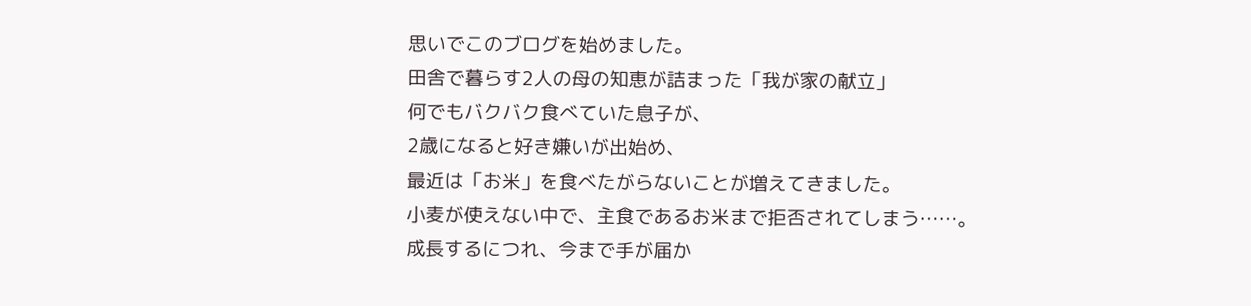思いでこのブログを始めました。
田舎で暮らす2人の母の知恵が詰まった「我が家の献立」
何でもバクバク食べていた息子が、
2歳になると好き嫌いが出始め、
最近は「お米」を食べたがらないことが増えてきました。
小麦が使えない中で、主食であるお米まで拒否されてしまう……。
成長するにつれ、今まで手が届か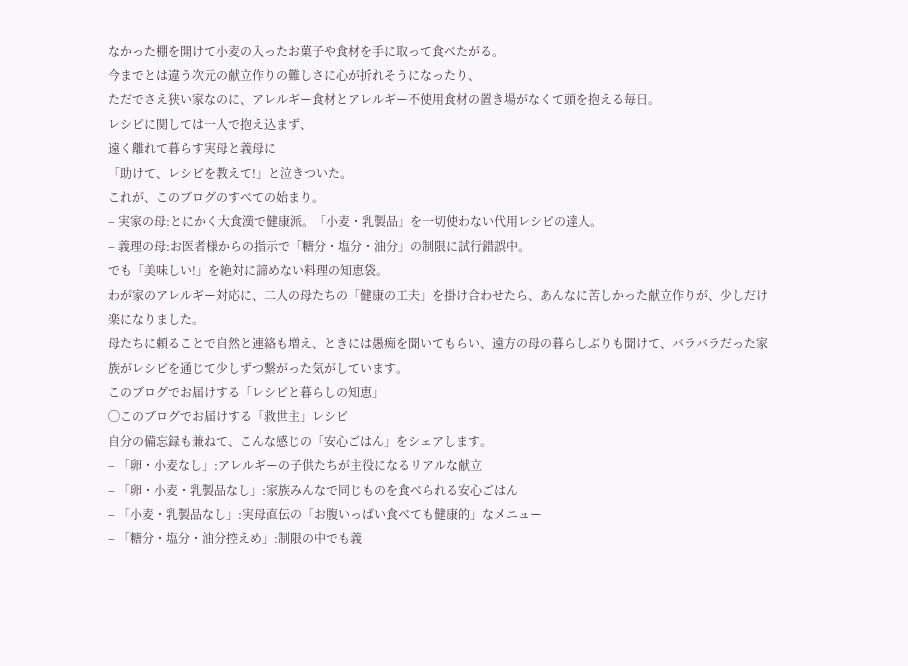なかった棚を開けて小麦の入ったお菓子や食材を手に取って食べたがる。
今までとは違う次元の献立作りの難しさに心が折れそうになったり、
ただでさえ狭い家なのに、アレルギー食材とアレルギー不使用食材の置き場がなくて頭を抱える毎日。
レシピに関しては一人で抱え込まず、
遠く離れて暮らす実母と義母に
「助けて、レシピを教えて!」と泣きついた。
これが、このブログのすべての始まり。
– 実家の母:とにかく大食漢で健康派。「小麦・乳製品」を一切使わない代用レシピの達人。
– 義理の母:お医者様からの指示で「糖分・塩分・油分」の制限に試行錯誤中。
でも「美味しい!」を絶対に諦めない料理の知恵袋。
わが家のアレルギー対応に、二人の母たちの「健康の工夫」を掛け合わせたら、あんなに苦しかった献立作りが、少しだけ楽になりました。
母たちに頼ることで自然と連絡も増え、ときには愚痴を聞いてもらい、遠方の母の暮らしぶりも聞けて、バラバラだった家族がレシピを通じて少しずつ繋がった気がしています。
このブログでお届けする「レシピと暮らしの知恵」
◯このブログでお届けする「救世主」レシピ
自分の備忘録も兼ねて、こんな感じの「安心ごはん」をシェアします。
– 「卵・小麦なし」:アレルギーの子供たちが主役になるリアルな献立
– 「卵・小麦・乳製品なし」:家族みんなで同じものを食べられる安心ごはん
– 「小麦・乳製品なし」:実母直伝の「お腹いっぱい食べても健康的」なメニュー
– 「糖分・塩分・油分控えめ」:制限の中でも義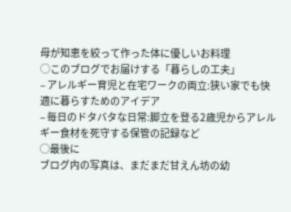母が知恵を絞って作った体に優しいお料理
◯このブログでお届けする「暮らしの工夫」
– アレルギー育児と在宅ワークの両立:狭い家でも快適に暮らすためのアイデア
– 毎日のドタバタな日常:脚立を登る2歳児からアレルギー食材を死守する保管の記録など
◯最後に
ブログ内の写真は、まだまだ甘えん坊の幼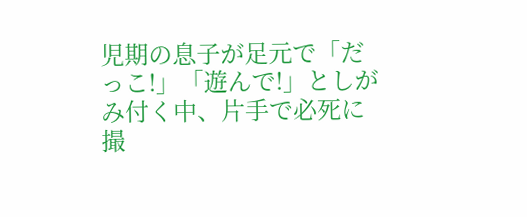児期の息子が足元で「だっこ!」「遊んで!」としがみ付く中、片手で必死に撮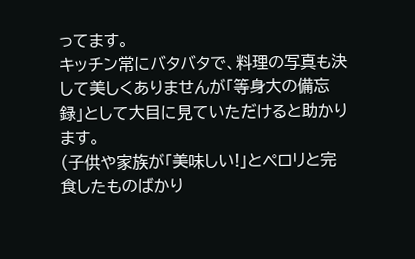ってます。
キッチン常にバタバタで、料理の写真も決して美しくありませんが「等身大の備忘録」として大目に見ていただけると助かります。
(子供や家族が「美味しい!」とペロリと完食したものばかり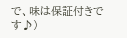で、味は保証付きです♪)